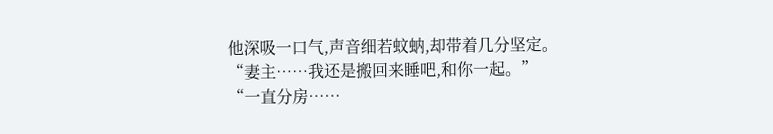他深吸一口气,声音细若蚊蚋,却带着几分坚定。
“妻主……我还是搬回来睡吧,和你一起。”
“一直分房……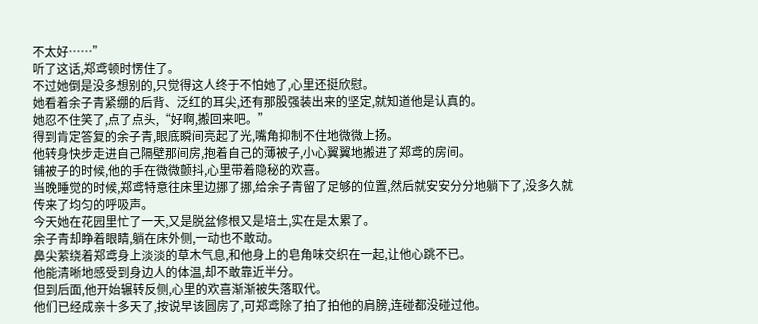不太好……”
听了这话,郑鸢顿时愣住了。
不过她倒是没多想别的,只觉得这人终于不怕她了,心里还挺欣慰。
她看着余子青紧绷的后背、泛红的耳尖,还有那股强装出来的坚定,就知道他是认真的。
她忍不住笑了,点了点头,“好啊,搬回来吧。”
得到肯定答复的余子青,眼底瞬间亮起了光,嘴角抑制不住地微微上扬。
他转身快步走进自己隔壁那间房,抱着自己的薄被子,小心翼翼地搬进了郑鸢的房间。
铺被子的时候,他的手在微微颤抖,心里带着隐秘的欢喜。
当晚睡觉的时候,郑鸢特意往床里边挪了挪,给余子青留了足够的位置,然后就安安分分地躺下了,没多久就传来了均匀的呼吸声。
今天她在花园里忙了一天,又是脱盆修根又是培土,实在是太累了。
余子青却睁着眼睛,躺在床外侧,一动也不敢动。
鼻尖萦绕着郑鸢身上淡淡的草木气息,和他身上的皂角味交织在一起,让他心跳不已。
他能清晰地感受到身边人的体温,却不敢靠近半分。
但到后面,他开始辗转反侧,心里的欢喜渐渐被失落取代。
他们已经成亲十多天了,按说早该圆房了,可郑鸢除了拍了拍他的肩膀,连碰都没碰过他。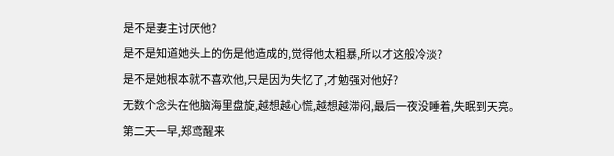是不是妻主讨厌他?
是不是知道她头上的伤是他造成的,觉得他太粗暴,所以才这般冷淡?
是不是她根本就不喜欢他,只是因为失忆了,才勉强对他好?
无数个念头在他脑海里盘旋,越想越心慌,越想越滞闷,最后一夜没睡着,失眠到天亮。
第二天一早,郑鸢醒来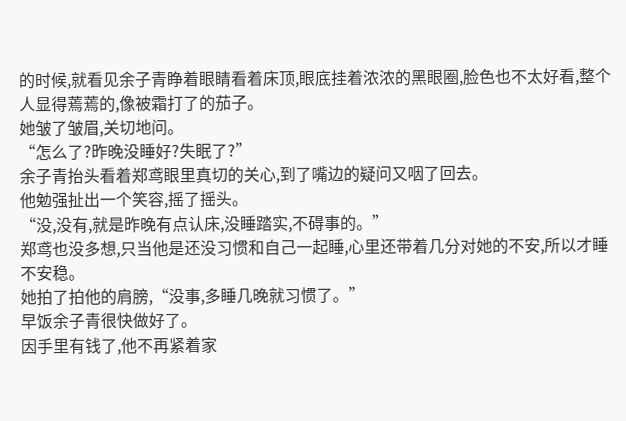的时候,就看见余子青睁着眼睛看着床顶,眼底挂着浓浓的黑眼圈,脸色也不太好看,整个人显得蔫蔫的,像被霜打了的茄子。
她皱了皱眉,关切地问。
“怎么了?昨晚没睡好?失眠了?”
余子青抬头看着郑鸢眼里真切的关心,到了嘴边的疑问又咽了回去。
他勉强扯出一个笑容,摇了摇头。
“没,没有,就是昨晚有点认床,没睡踏实,不碍事的。”
郑鸢也没多想,只当他是还没习惯和自己一起睡,心里还带着几分对她的不安,所以才睡不安稳。
她拍了拍他的肩膀,“没事,多睡几晚就习惯了。”
早饭余子青很快做好了。
因手里有钱了,他不再紧着家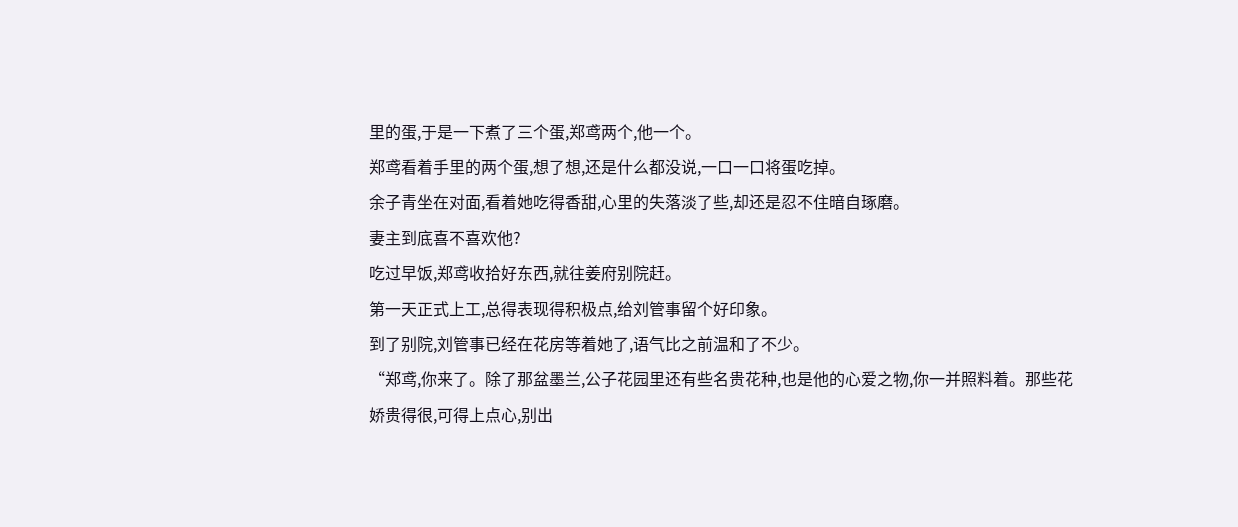里的蛋,于是一下煮了三个蛋,郑鸢两个,他一个。
郑鸢看着手里的两个蛋,想了想,还是什么都没说,一口一口将蛋吃掉。
余子青坐在对面,看着她吃得香甜,心里的失落淡了些,却还是忍不住暗自琢磨。
妻主到底喜不喜欢他?
吃过早饭,郑鸢收拾好东西,就往姜府别院赶。
第一天正式上工,总得表现得积极点,给刘管事留个好印象。
到了别院,刘管事已经在花房等着她了,语气比之前温和了不少。
“郑鸢,你来了。除了那盆墨兰,公子花园里还有些名贵花种,也是他的心爱之物,你一并照料着。那些花娇贵得很,可得上点心,别出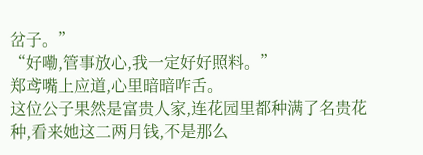岔子。”
“好嘞,管事放心,我一定好好照料。”
郑鸢嘴上应道,心里暗暗咋舌。
这位公子果然是富贵人家,连花园里都种满了名贵花种,看来她这二两月钱,不是那么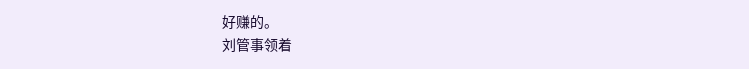好赚的。
刘管事领着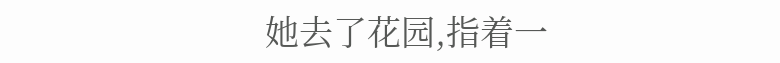她去了花园,指着一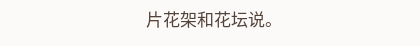片花架和花坛说。